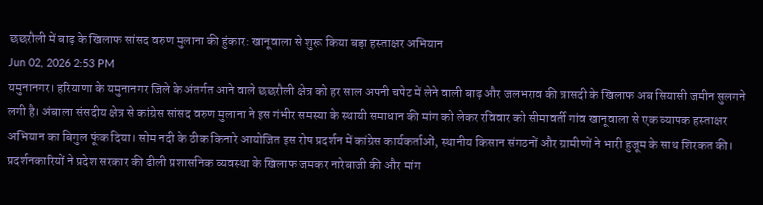छछरौली में बाढ़ के खिलाफ सांसद वरुण मुलाना की हुंकार: खानूवाला से शुरू किया बड़ा हस्ताक्षर अभियान
Jun 02, 2026 2:53 PM
यमुनानगर। हरियाणा के यमुनानगर जिले के अंतर्गत आने वाले छछरौली क्षेत्र को हर साल अपनी चपेट में लेने वाली बाढ़ और जलभराव की त्रासदी के खिलाफ अब सियासी जमीन सुलगने लगी है। अंबाला संसदीय क्षेत्र से कांग्रेस सांसद वरुण मुलाना ने इस गंभीर समस्या के स्थायी समाधान की मांग को लेकर रविवार को सीमावर्ती गांव खानूवाला से एक व्यापक हस्ताक्षर अभियान का बिगुल फूंक दिया। सोम नदी के ठीक किनारे आयोजित इस रोष प्रदर्शन में कांग्रेस कार्यकर्ताओं, स्थानीय किसान संगठनों और ग्रामीणों ने भारी हुजूम के साथ शिरकत की। प्रदर्शनकारियों ने प्रदेश सरकार की ढीली प्रशासनिक व्यवस्था के खिलाफ जमकर नारेबाजी की और मांग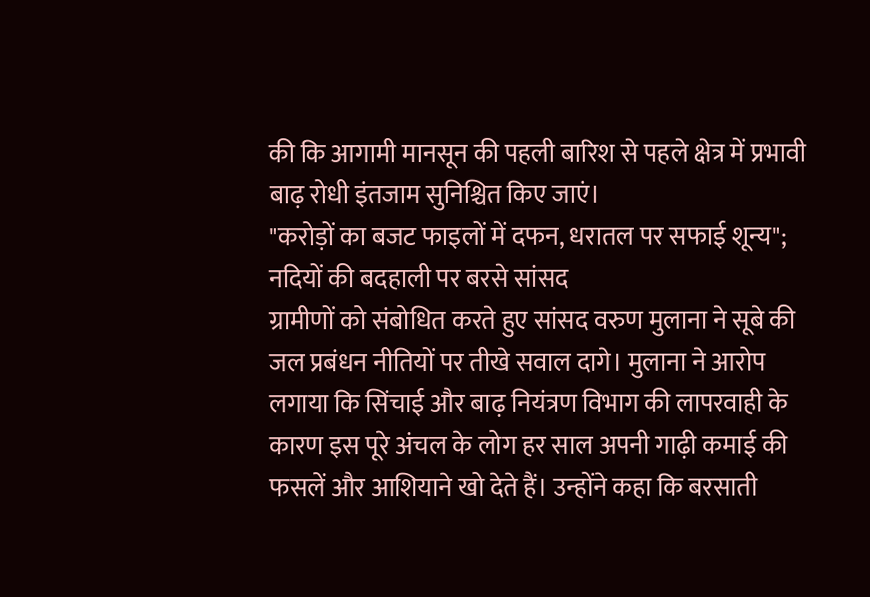की कि आगामी मानसून की पहली बारिश से पहले क्षेत्र में प्रभावी बाढ़ रोधी इंतजाम सुनिश्चित किए जाएं।
"करोड़ों का बजट फाइलों में दफन, धरातल पर सफाई शून्य"; नदियों की बदहाली पर बरसे सांसद
ग्रामीणों को संबोधित करते हुए सांसद वरुण मुलाना ने सूबे की जल प्रबंधन नीतियों पर तीखे सवाल दागे। मुलाना ने आरोप लगाया कि सिंचाई और बाढ़ नियंत्रण विभाग की लापरवाही के कारण इस पूरे अंचल के लोग हर साल अपनी गाढ़ी कमाई की फसलें और आशियाने खो देते हैं। उन्होंने कहा कि बरसाती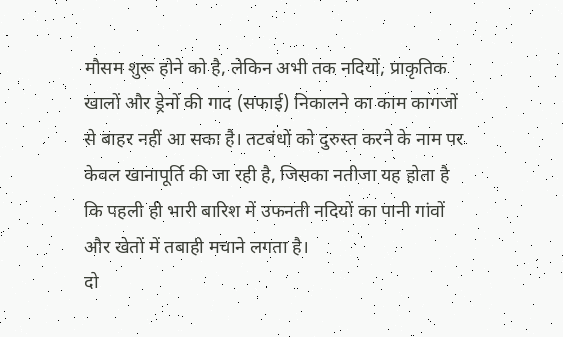मौसम शुरू होने को है, लेकिन अभी तक नदियों, प्राकृतिक खालों और ड्रेनों की गाद (सफाई) निकालने का काम कागजों से बाहर नहीं आ सका है। तटबंधों को दुरुस्त करने के नाम पर केवल खानापूर्ति की जा रही है, जिसका नतीजा यह होता है कि पहली ही भारी बारिश में उफनती नदियों का पानी गांवों और खेतों में तबाही मचाने लगता है।
दो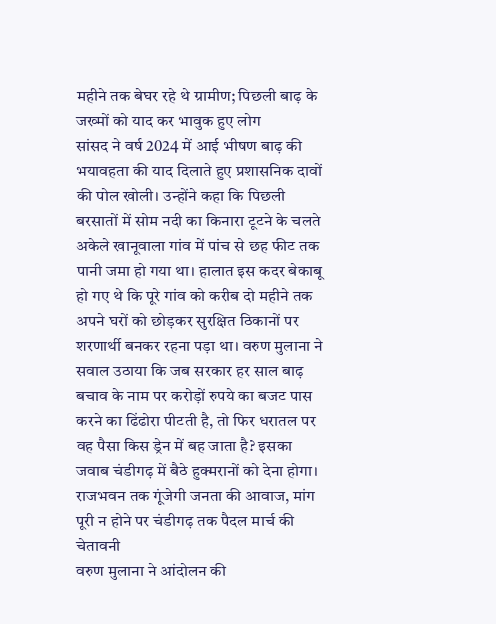महीने तक बेघर रहे थे ग्रामीण; पिछली बाढ़ के जख्मों को याद कर भावुक हुए लोग
सांसद ने वर्ष 2024 में आई भीषण बाढ़ की भयावहता की याद दिलाते हुए प्रशासनिक दावों की पोल खोली। उन्होंने कहा कि पिछली बरसातों में सोम नदी का किनारा टूटने के चलते अकेले खानूवाला गांव में पांच से छह फीट तक पानी जमा हो गया था। हालात इस कदर बेकाबू हो गए थे कि पूरे गांव को करीब दो महीने तक अपने घरों को छोड़कर सुरक्षित ठिकानों पर शरणार्थी बनकर रहना पड़ा था। वरुण मुलाना ने सवाल उठाया कि जब सरकार हर साल बाढ़ बचाव के नाम पर करोड़ों रुपये का बजट पास करने का ढिंढोरा पीटती है, तो फिर धरातल पर वह पैसा किस ड्रेन में बह जाता है? इसका जवाब चंडीगढ़ में बैठे हुक्मरानों को देना होगा।
राजभवन तक गूंजेगी जनता की आवाज, मांग पूरी न होने पर चंडीगढ़ तक पैदल मार्च की चेतावनी
वरुण मुलाना ने आंदोलन की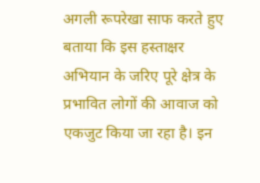अगली रूपरेखा साफ करते हुए बताया कि इस हस्ताक्षर अभियान के जरिए पूरे क्षेत्र के प्रभावित लोगों की आवाज को एकजुट किया जा रहा है। इन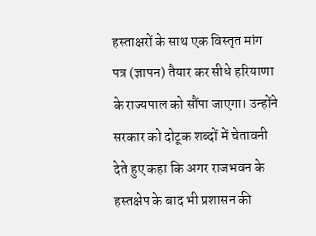हस्ताक्षरों के साथ एक विस्तृत मांग पत्र (ज्ञापन) तैयार कर सीधे हरियाणा के राज्यपाल को सौंपा जाएगा। उन्होंने सरकार को दोटूक शब्दों में चेतावनी देते हुए कहा कि अगर राजभवन के हस्तक्षेप के बाद भी प्रशासन की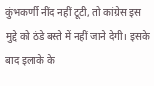कुंभकर्णी नींद नहीं टूटी, तो कांग्रेस इस मुद्दे को ठंडे बस्ते में नहीं जाने देगी। इसके बाद इलाके के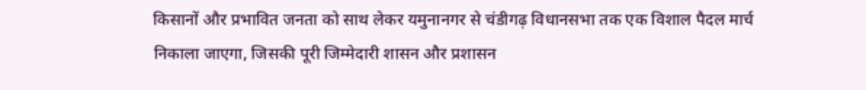किसानों और प्रभावित जनता को साथ लेकर यमुनानगर से चंडीगढ़ विधानसभा तक एक विशाल पैदल मार्च निकाला जाएगा, जिसकी पूरी जिम्मेदारी शासन और प्रशासन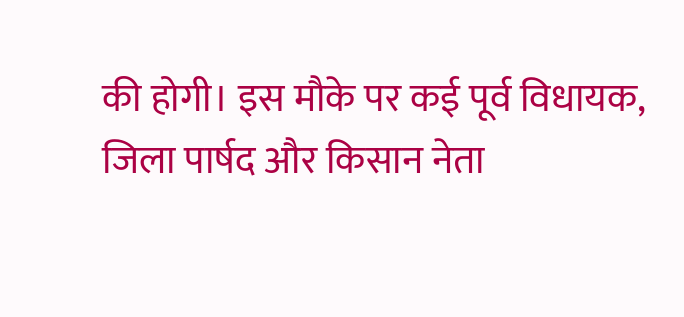की होगी। इस मौके पर कई पूर्व विधायक, जिला पार्षद और किसान नेता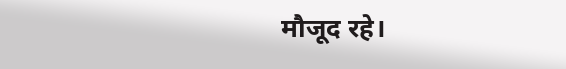मौजूद रहे।